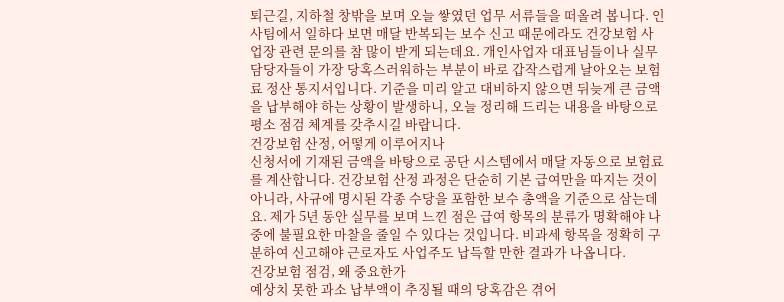퇴근길, 지하철 창밖을 보며 오늘 쌓였던 업무 서류들을 떠올려 봅니다. 인사팀에서 일하다 보면 매달 반복되는 보수 신고 때문에라도 건강보험 사업장 관련 문의를 참 많이 받게 되는데요. 개인사업자 대표님들이나 실무 담당자들이 가장 당혹스러워하는 부분이 바로 갑작스럽게 날아오는 보험료 정산 통지서입니다. 기준을 미리 알고 대비하지 않으면 뒤늦게 큰 금액을 납부해야 하는 상황이 발생하니, 오늘 정리해 드리는 내용을 바탕으로 평소 점검 체계를 갖추시길 바랍니다.
건강보험 산정, 어떻게 이루어지나
신청서에 기재된 금액을 바탕으로 공단 시스템에서 매달 자동으로 보험료를 계산합니다. 건강보험 산정 과정은 단순히 기본 급여만을 따지는 것이 아니라, 사규에 명시된 각종 수당을 포함한 보수 총액을 기준으로 삼는데요. 제가 5년 동안 실무를 보며 느낀 점은 급여 항목의 분류가 명확해야 나중에 불필요한 마찰을 줄일 수 있다는 것입니다. 비과세 항목을 정확히 구분하여 신고해야 근로자도 사업주도 납득할 만한 결과가 나옵니다.
건강보험 점검, 왜 중요한가
예상치 못한 과소 납부액이 추징될 때의 당혹감은 겪어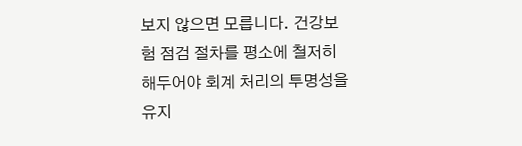보지 않으면 모릅니다. 건강보험 점검 절차를 평소에 철저히 해두어야 회계 처리의 투명성을 유지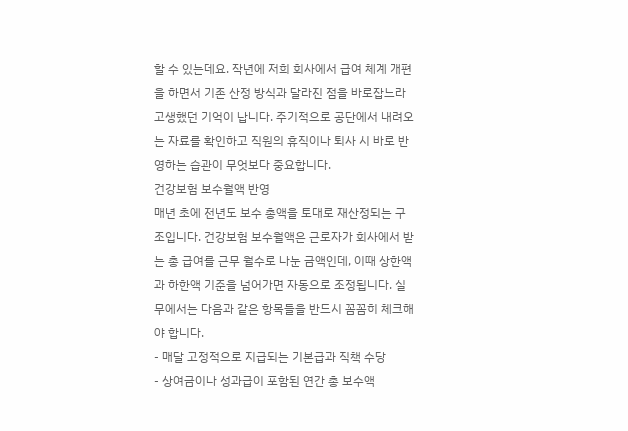할 수 있는데요. 작년에 저희 회사에서 급여 체계 개편을 하면서 기존 산정 방식과 달라진 점을 바로잡느라 고생했던 기억이 납니다. 주기적으로 공단에서 내려오는 자료를 확인하고 직원의 휴직이나 퇴사 시 바로 반영하는 습관이 무엇보다 중요합니다.
건강보험 보수월액 반영
매년 초에 전년도 보수 총액을 토대로 재산정되는 구조입니다. 건강보험 보수월액은 근로자가 회사에서 받는 총 급여를 근무 월수로 나눈 금액인데, 이때 상한액과 하한액 기준을 넘어가면 자동으로 조정됩니다. 실무에서는 다음과 같은 항목들을 반드시 꼼꼼히 체크해야 합니다.
- 매달 고정적으로 지급되는 기본급과 직책 수당
- 상여금이나 성과급이 포함된 연간 총 보수액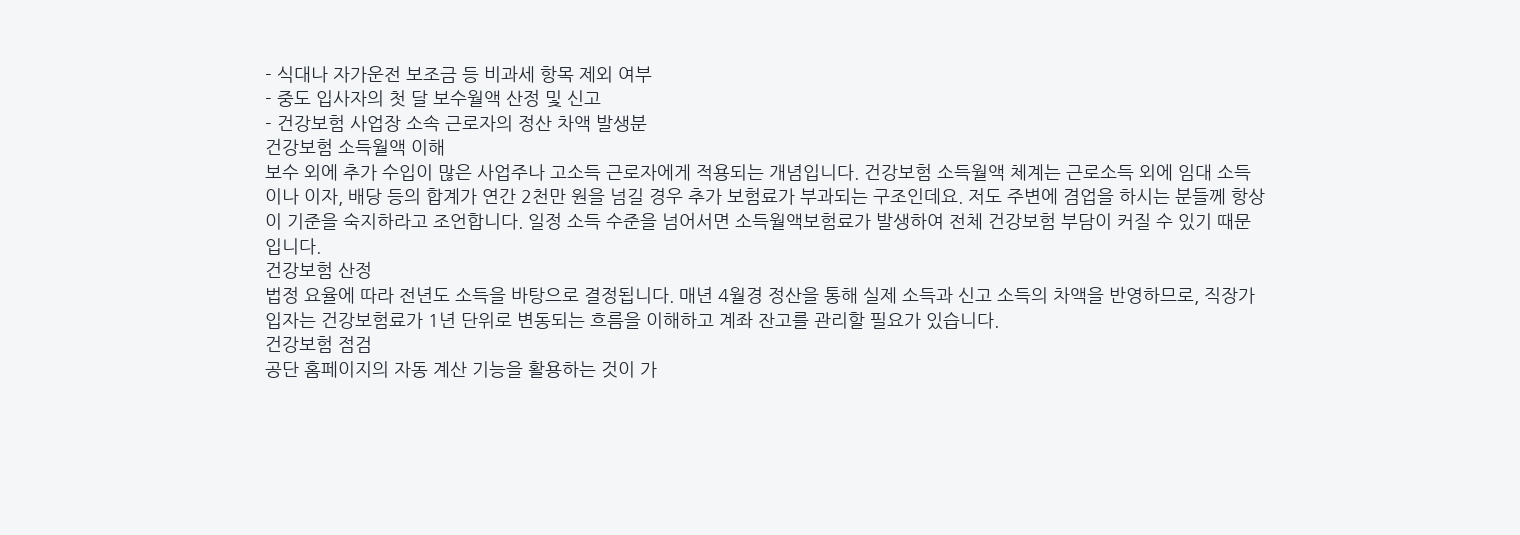- 식대나 자가운전 보조금 등 비과세 항목 제외 여부
- 중도 입사자의 첫 달 보수월액 산정 및 신고
- 건강보험 사업장 소속 근로자의 정산 차액 발생분
건강보험 소득월액 이해
보수 외에 추가 수입이 많은 사업주나 고소득 근로자에게 적용되는 개념입니다. 건강보험 소득월액 체계는 근로소득 외에 임대 소득이나 이자, 배당 등의 합계가 연간 2천만 원을 넘길 경우 추가 보험료가 부과되는 구조인데요. 저도 주변에 겸업을 하시는 분들께 항상 이 기준을 숙지하라고 조언합니다. 일정 소득 수준을 넘어서면 소득월액보험료가 발생하여 전체 건강보험 부담이 커질 수 있기 때문입니다.
건강보험 산정
법정 요율에 따라 전년도 소득을 바탕으로 결정됩니다. 매년 4월경 정산을 통해 실제 소득과 신고 소득의 차액을 반영하므로, 직장가입자는 건강보험료가 1년 단위로 변동되는 흐름을 이해하고 계좌 잔고를 관리할 필요가 있습니다.
건강보험 점검
공단 홈페이지의 자동 계산 기능을 활용하는 것이 가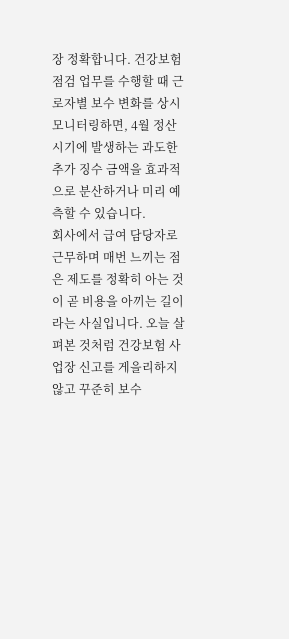장 정확합니다. 건강보험 점검 업무를 수행할 때 근로자별 보수 변화를 상시 모니터링하면, 4월 정산 시기에 발생하는 과도한 추가 징수 금액을 효과적으로 분산하거나 미리 예측할 수 있습니다.
회사에서 급여 담당자로 근무하며 매번 느끼는 점은 제도를 정확히 아는 것이 곧 비용을 아끼는 길이라는 사실입니다. 오늘 살펴본 것처럼 건강보험 사업장 신고를 게을리하지 않고 꾸준히 보수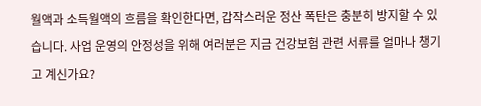월액과 소득월액의 흐름을 확인한다면, 갑작스러운 정산 폭탄은 충분히 방지할 수 있습니다. 사업 운영의 안정성을 위해 여러분은 지금 건강보험 관련 서류를 얼마나 챙기고 계신가요?